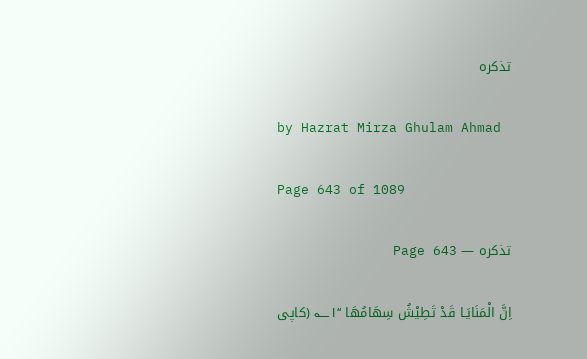تذکرہ

by Hazrat Mirza Ghulam Ahmad

Page 643 of 1089

تذکرہ — Page 643

اِنَّ الْمَنَایَـا قَدْ تَطِیْشُ سِھَامُھَا ‘‘۱؎ (کاپی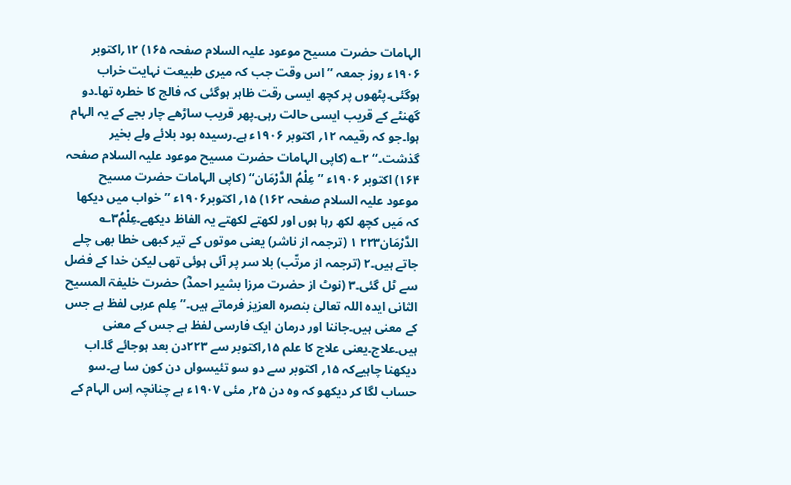الہامات حضرت مسیح موعود علیہ السلام صفحہ ۱۶۵) ۱۲؍اکتوبر ۱۹۰۶ء روز جمعہ ’’ اس وقت جب کہ میری طبیعت نہایت خراب ہوگئی۔پٹھوں پر کچھ ایسی رقت ظاہر ہوگئی کہ فالج کا خطرہ تھا۔دو گھنٹے کے قریب ایسی حالت رہی۔پھر قریب ساڑھے چار بجے کے یہ الہام ہوا۔جو کہ رقیمہ ۱۲؍ اکتوبر ۱۹۰۶ء ہے۔رسیدہ بود بلائے ولے بخیر گذشت۔‘‘ ۲؎ (کاپی الہامات حضرت مسیح موعود علیہ السلام صفحہ ۱۶۴) اکتوبر ۱۹۰۶ء ’’ عِلْمُ الدَّرْمَان‘‘ (کاپی الہامات حضرت مسیح موعود علیہ السلام صفحہ ۱۶۲) ۱۵؍ اکتوبر۱۹۰۶ء ’’ خواب میں دیکھا کہ مَیں کچھ لکھ رہا ہوں اور لکھتے لکھتے یہ الفاظ دیکھے۔عِلْمُ۳؎ الدَّرْمَان۲۲۳ ۱ (ترجمہ از ناشر) یعنی موتوں کے تیر کبھی خطا بھی چلے جاتے ہیں۔۲ (ترجمہ از مرتّب) بلا سر پر آئی ہوئی تھی لیکن خدا کے فضل سے ٹل گئی۔۳ (نوٹ از حضرت مرزا بشیر احمدؓ) حضرت خلیفۃ المسیح الثانی ایدہ اللہ تعالیٰ بنصرہ العزیز فرماتے ہیں۔’’عِلم عربی لفظ ہے جس کے معنی ہیں۔جاننا اور درمان ایک فارسی لفظ ہے جس کے معنی ہیں۔علاج۔یعنی علاج کا علم ۱۵؍اکتوبر سے ۲۲۳دن بعد ہوجائے گا۔اب دیکھنا چاہیےکہ ۱۵؍ اکتوبر سے دو سو تئیسواں دن کون سا ہے۔سو حساب لگا کر دیکھو کہ وہ دن ۲۵؍ مئی ۱۹۰۷ء ہے چنانچہ اِس الہام کے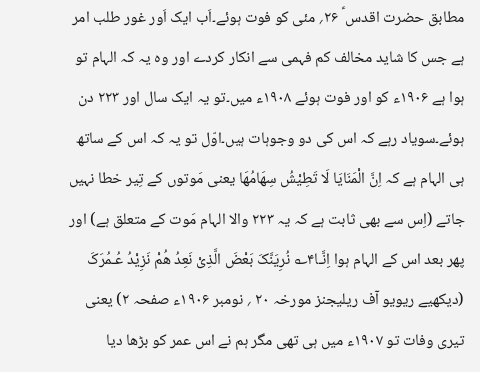مطابق حضرت اقدس ؑ ۲۶؍ مئی کو فوت ہوئے۔اَب ایک اَور غور طلب امر ہے جس کا شاید مخالف کم فہمی سے انکار کردے اور وہ یہ کہ الہام تو ہوا ہے ۱۹۰۶ء کو اور فوت ہوئے ۱۹۰۸ء میں۔تو یہ ایک سال اور ۲۲۳ دن ہوئے۔سویاد رہے کہ اس کی دو وجوہات ہیں۔اوّل تو یہ کہ اس کے ساتھ ہی الہام ہے کہ اِنَّ الْمَنَایَا لَا تَطِیْشُ سِھَامُھَا یعنی مَوتوں کے تِیر خطا نہیں جاتے (اِس سے بھی ثابت ہے کہ یہ ۲۲۳ والا الہام مَوت کے متعلق ہے) اور پھر بعد اس کے الہام ہوا اِنَّـا۴؎ نُرِیَنَّکَ بَعْضَ الَّذِیْ نَعِدُ ھُمْ نَزِیْدُ عُـمُرَکَ (دیکھیے ریویو آف ریلیجنز مورخہ ۲۰ ؍ نومبر ۱۹۰۶ء صفحہ ۲) یعنی تیری وفات تو ۱۹۰۷ء میں ہی تھی مگر ہم نے اس عمر کو بڑھا دیا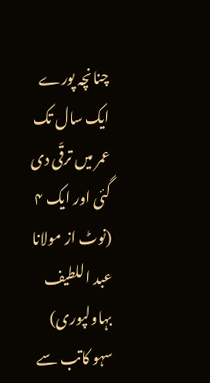چنانچہ پورے ایک سال تک عمر میں ترقّی دی گئی اور ایک ۴ (نوٹ از مولانا عبد اللطیف بہاولپوری) سہو کاتب سے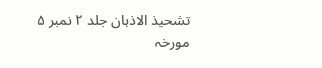تشحیذ الاذہان جلد ۲ نمبر ۵ مورخہ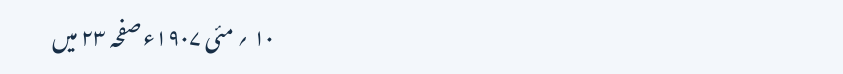۱۰ ؍ مئی ۱۹۰۷ء صفحہ ۲۳ میں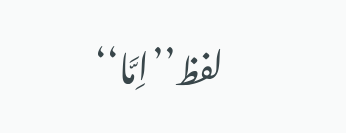لفظ’’اِمَّا‘‘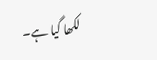لکھا گیا ہے۔